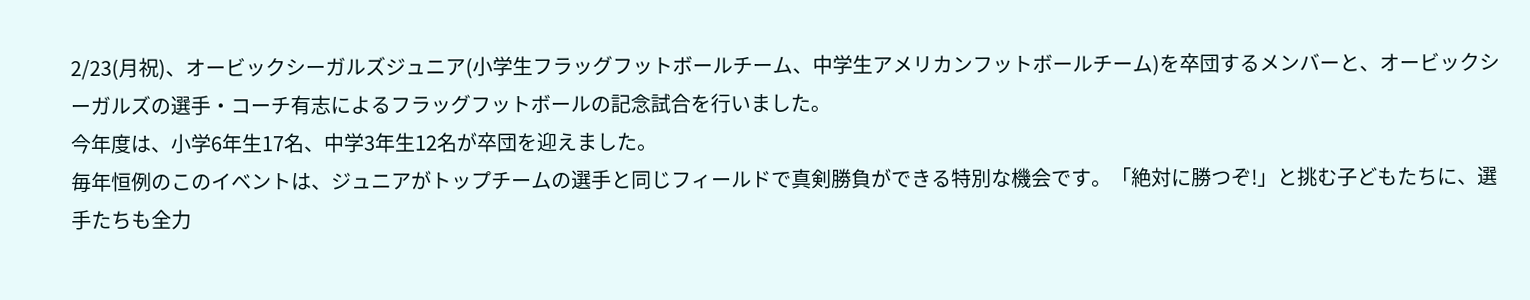2/23(月祝)、オービックシーガルズジュニア(小学生フラッグフットボールチーム、中学生アメリカンフットボールチーム)を卒団するメンバーと、オービックシーガルズの選手・コーチ有志によるフラッグフットボールの記念試合を行いました。
今年度は、小学6年生17名、中学3年生12名が卒団を迎えました。
毎年恒例のこのイベントは、ジュニアがトップチームの選手と同じフィールドで真剣勝負ができる特別な機会です。「絶対に勝つぞ!」と挑む子どもたちに、選手たちも全力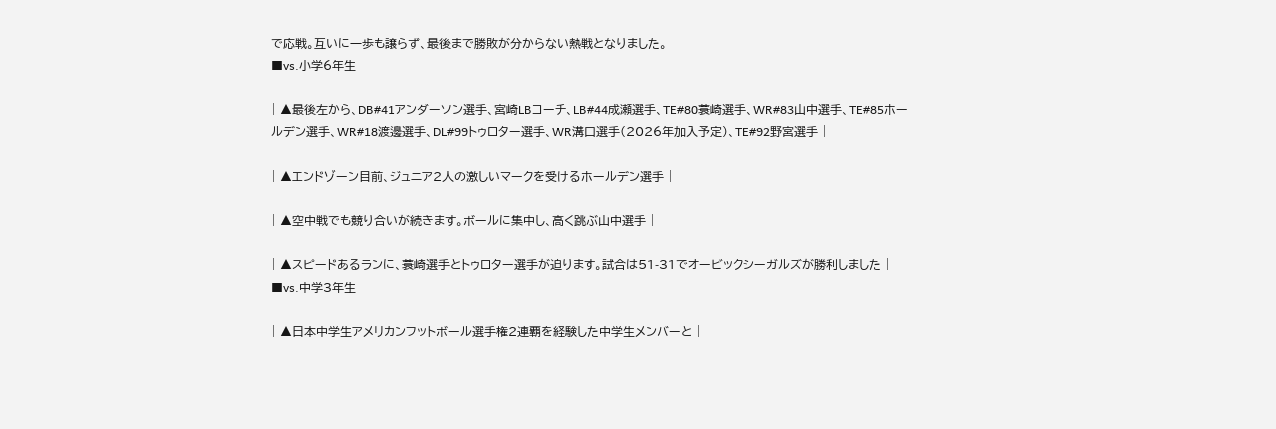で応戦。互いに一歩も譲らず、最後まで勝敗が分からない熱戦となりました。
■vs.小学6年生

| ▲最後左から、DB#41アンダーソン選手、宮崎LBコーチ、LB#44成瀬選手、TE#80蓑崎選手、WR#83山中選手、TE#85ホールデン選手、WR#18渡邊選手、DL#99トゥロター選手、WR溝口選手(2026年加入予定)、TE#92野宮選手 |

| ▲エンドゾーン目前、ジュニア2人の激しいマークを受けるホールデン選手 |

| ▲空中戦でも競り合いが続きます。ボールに集中し、高く跳ぶ山中選手 |

| ▲スピードあるランに、蓑崎選手とトゥロター選手が迫ります。試合は51-31でオービックシーガルズが勝利しました |
■vs.中学3年生

| ▲日本中学生アメリカンフットボール選手権2連覇を経験した中学生メンバーと |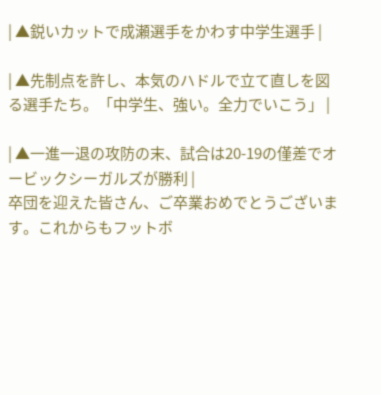| ▲鋭いカットで成瀬選手をかわす中学生選手 |

| ▲先制点を許し、本気のハドルで立て直しを図る選手たち。「中学生、強い。全力でいこう」 |

| ▲一進一退の攻防の末、試合は20-19の僅差でオービックシーガルズが勝利 |
卒団を迎えた皆さん、ご卒業おめでとうございます。これからもフットボ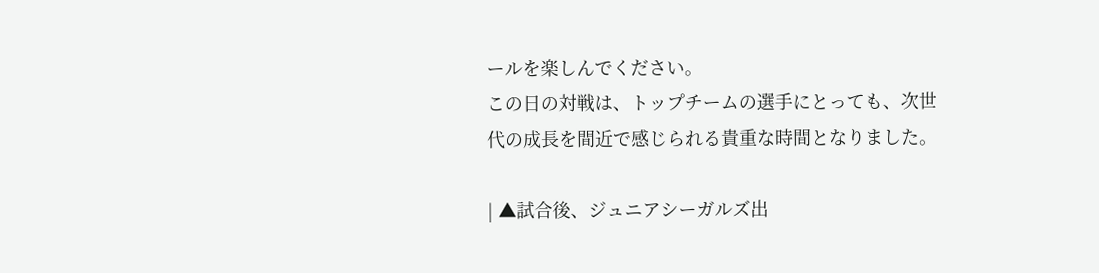ールを楽しんでください。
この日の対戦は、トップチームの選手にとっても、次世代の成長を間近で感じられる貴重な時間となりました。

| ▲試合後、ジュニアシーガルズ出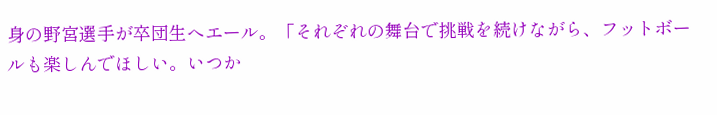身の野宮選手が卒団生へエール。「それぞれの舞台で挑戦を続けながら、フットボールも楽しんでほしい。いつか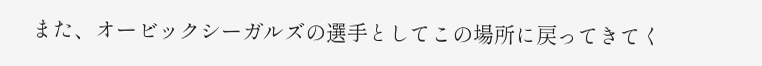また、オービックシーガルズの選手としてこの場所に戻ってきてく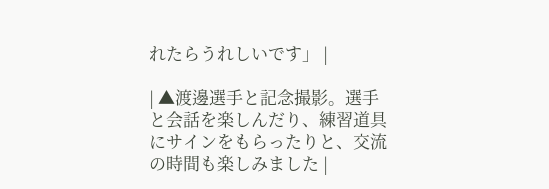れたらうれしいです」 |

| ▲渡邊選手と記念撮影。選手と会話を楽しんだり、練習道具にサインをもらったりと、交流の時間も楽しみました |